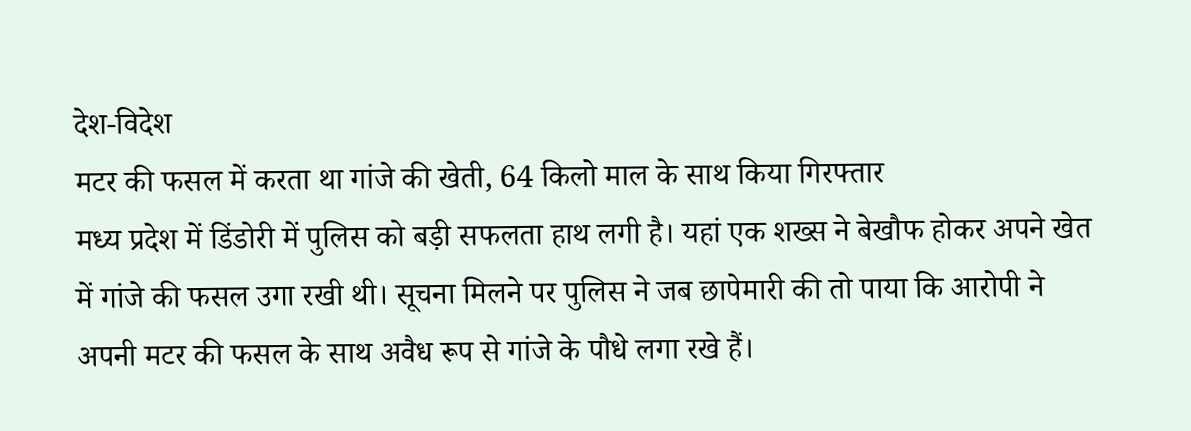देश-विदेश
मटर की फसल में करता था गांजे की खेती, 64 किलो माल के साथ किया गिरफ्तार
मध्य प्रदेश में डिंडोरी में पुलिस को बड़ी सफलता हाथ लगी है। यहां एक शख्स ने बेखौफ होकर अपने खेत में गांजे की फसल उगा रखी थी। सूचना मिलने पर पुलिस ने जब छापेमारी की तो पाया कि आरोपी ने अपनी मटर की फसल के साथ अवैध रूप से गांजे के पौधे लगा रखे हैं।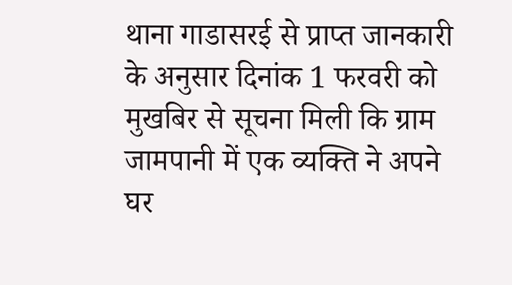थाना गाडासरई से प्राप्त जानकारी के अनुसार दिनांक 1 फरवरी को मुखबिर से सूचना मिली कि ग्राम जामपानी में एक व्यक्ति ने अपने घर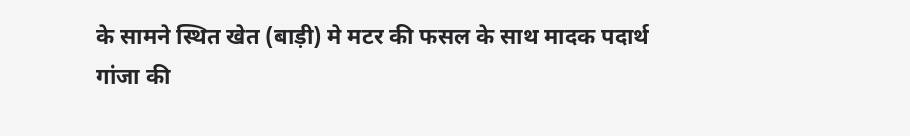के सामने स्थित खेत (बाड़ी) मे मटर की फसल के साथ मादक पदार्थ गांजा की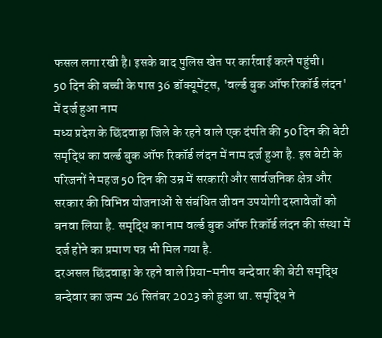फसल लगा रखी है। इसके बाद पुलिस खेत पर कार्रवाई करने पहुंची।
50 दिन की बच्ची के पास 36 डॉक्यूमेंट्स, 'वर्ल्ड बुक ऑफ रिकॉर्ड लंदन' में दर्ज हुआ नाम
मध्य प्रदेश के छिंदवाड़ा जिले के रहने वाले एक दंपति की 50 दिन की बेटी समृद्धि का वर्ल्ड बुक ऑफ रिकॉर्ड लंदन में नाम दर्ज हुआ है. इस बेटी के परिजनों ने महज 50 दिन की उम्र में सरकारी और सार्वजनिक क्षेत्र और सरकार की विभिन्न योजनाओं से संबंधित जीवन उपयोगी दस्तावेजों को बनवा लिया है. समृद्धि का नाम वर्ल्ड बुक ऑफ रिकॉर्ड लंदन की संस्था में दर्ज होने का प्रमाण पत्र भी मिल गया है.
दरअसल छिंदवाड़ा के रहने वाले प्रिया-मनीष बन्देवार की बेटी समृद्धि बन्देवार का जन्म 26 सितंबर 2023 को हुआ था. समृद्धि ने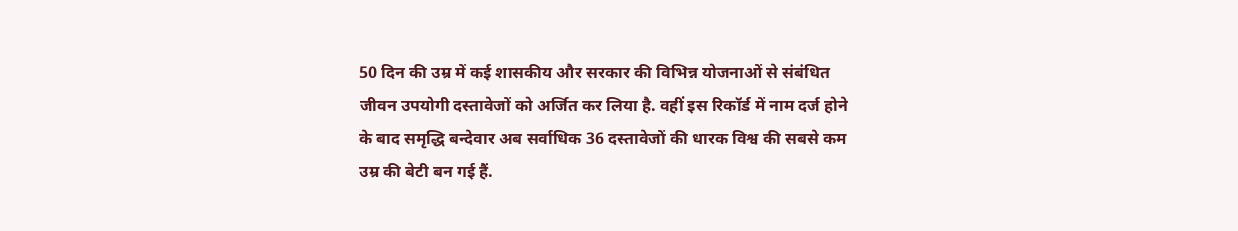50 दिन की उम्र में कई शासकीय और सरकार की विभिन्न योजनाओं से संबंधित जीवन उपयोगी दस्तावेजों को अर्जित कर लिया है. वहीं इस रिकॉर्ड में नाम दर्ज होने के बाद समृद्धि बन्देवार अब सर्वाधिक 36 दस्तावेजों की धारक विश्व की सबसे कम उम्र की बेटी बन गई हैं.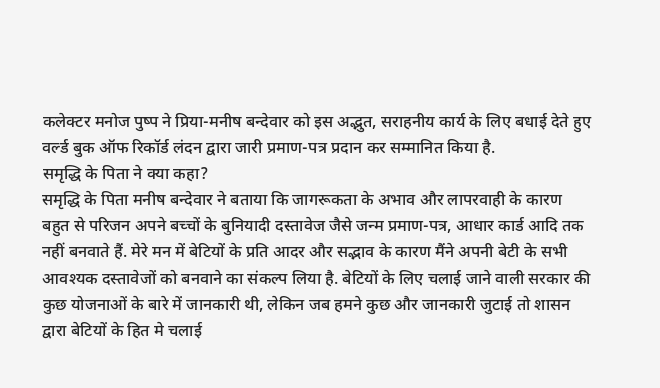कलेक्टर मनोज पुष्प ने प्रिया-मनीष बन्देवार को इस अद्भुत, सराहनीय कार्य के लिए बधाई देते हुए वर्ल्ड बुक ऑफ रिकॉर्ड लंदन द्वारा जारी प्रमाण-पत्र प्रदान कर सम्मानित किया है.
समृद्धि के पिता ने क्या कहा?
समृद्धि के पिता मनीष बन्देवार ने बताया कि जागरूकता के अभाव और लापरवाही के कारण बहुत से परिजन अपने बच्चों के बुनियादी दस्तावेज जैसे जन्म प्रमाण-पत्र, आधार कार्ड आदि तक नहीं बनवाते हैं. मेरे मन में बेटियों के प्रति आदर और सद्भाव के कारण मैंने अपनी बेटी के सभी आवश्यक दस्तावेजों को बनवाने का संकल्प लिया है. बेटियों के लिए चलाई जाने वाली सरकार की कुछ योजनाओं के बारे में जानकारी थी, लेकिन जब हमने कुछ और जानकारी जुटाई तो शासन द्वारा बेटियों के हित मे चलाई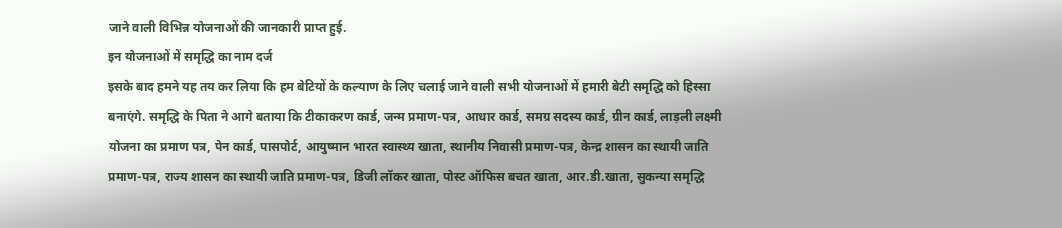जाने वाली विभिन्न योजनाओं की जानकारी प्राप्त हुई.
इन योजनाओं में समृद्धि का नाम दर्ज
इसके बाद हमने यह तय कर लिया कि हम बेटियों के कल्याण के लिए चलाई जाने वाली सभी योजनाओं में हमारी बेटी समृद्धि को हिस्सा बनाएंगे. समृद्धि के पिता ने आगे बताया कि टीकाकरण कार्ड, जन्म प्रमाण-पत्र, आधार कार्ड, समग्र सदस्य कार्ड, ग्रीन कार्ड, लाड़ली लक्ष्मी योजना का प्रमाण पत्र, पेन कार्ड, पासपोर्ट, आयुष्मान भारत स्वास्थ्य खाता, स्थानीय निवासी प्रमाण-पत्र, केन्द्र शासन का स्थायी जाति प्रमाण-पत्र, राज्य शासन का स्थायी जाति प्रमाण-पत्र, डिजी लॉकर खाता, पोस्ट ऑफिस बचत खाता, आर.डी.खाता, सुकन्या समृद्धि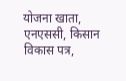योजना खाता, एनएससी, किसान विकास पत्र,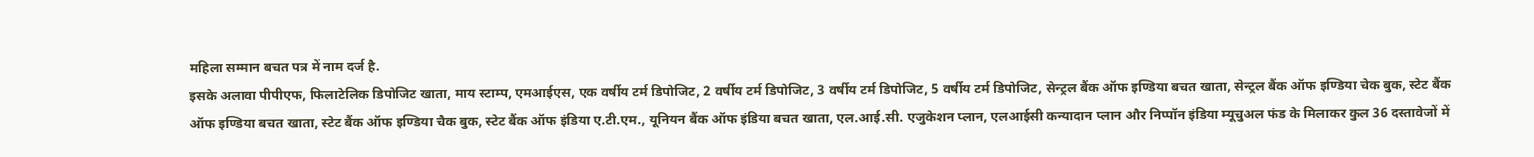महिला सम्मान बचत पत्र में नाम दर्ज है.
इसके अलावा पीपीएफ, फिलाटेलिक डिपोजिट खाता, माय स्टाम्प, एमआईएस, एक वर्षीय टर्म डिपोजिट, 2 वर्षीय टर्म डिपोजिट, 3 वर्षीय टर्म डिपोजिट, 5 वर्षीय टर्म डिपोजिट, सेन्ट्रल बैंक ऑफ इण्डिया बचत खाता, सेन्ट्रल बैंक ऑफ इण्डिया चेक बुक, स्टेट बैंक ऑफ इण्डिया बचत खाता, स्टेट बैंक ऑफ इण्डिया चैक बुक, स्टेट बैंक ऑफ इंडिया ए.टी.एम., यूनियन बैंक ऑफ इंडिया बचत खाता, एल.आई.सी. एजुकेशन प्लान, एलआईसी कन्यादान प्लान और निप्पॉन इंडिया म्यूचुअल फंड के मिलाकर कुल 36 दस्तावेजों में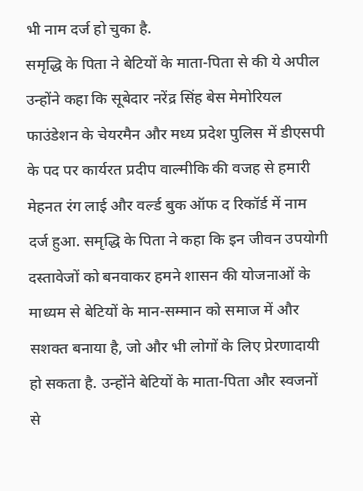भी नाम दर्ज हो चुका है.
समृद्धि के पिता ने बेटियों के माता-पिता से की ये अपील
उन्होंने कहा कि सूबेदार नरेंद्र सिंह बेस मेमोरियल फाउंडेशन के चेयरमैन और मध्य प्रदेश पुलिस में डीएसपी के पद पर कार्यरत प्रदीप वाल्मीकि की वजह से हमारी मेहनत रंग लाई और वर्ल्ड बुक ऑफ द रिकॉर्ड में नाम दर्ज हुआ. समृद्धि के पिता ने कहा कि इन जीवन उपयोगी दस्तावेजों को बनवाकर हमने शासन की योजनाओं के माध्यम से बेटियों के मान-सम्मान को समाज में और सशक्त बनाया है, जो और भी लोगों के लिए प्रेरणादायी हो सकता है. उन्होंने बेटियों के माता-पिता और स्वजनों से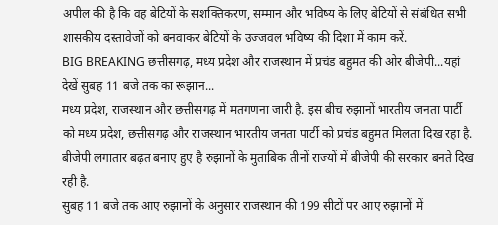अपील की है कि वह बेटियों के सशक्तिकरण, सम्मान और भविष्य के लिए बेटियों से संबंधित सभी शासकीय दस्तावेजों को बनवाकर बेटियों के उज्जवल भविष्य की दिशा में काम करें.
BIG BREAKING छत्तीसगढ़, मध्य प्रदेश और राजस्थान में प्रचंड बहुमत की ओर बीजेपी...यहां देखें सुबह 11 बजे तक का रूझान...
मध्य प्रदेश, राजस्थान और छत्तीसगढ़ में मतगणना जारी है. इस बीच रुझानों भारतीय जनता पार्टी को मध्य प्रदेश, छत्तीसगढ़ और राजस्थान भारतीय जनता पार्टी को प्रचंड बहुमत मिलता दिख रहा है. बीजेपी लगातार बढ़त बनाए हुए है रुझानों के मुताबिक तीनों राज्यों में बीजेपी की सरकार बनते दिख रही है.
सुबह 11 बजे तक आए रुझानों के अनुसार राजस्थान की 199 सीटों पर आए रुझानों में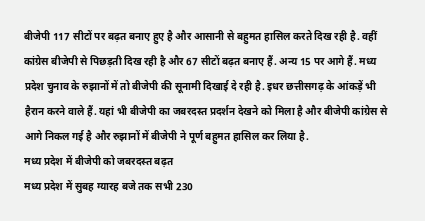बीजेपी 117 सीटों पर बढ़त बनाए हुए है और आसानी से बहुमत हासिल करते दिख रही है. वहीं कांग्रेस बीजेपी से पिछड़ती दिख रही है और 67 सीटों बढ़त बनाए हैं. अन्य 15 पर आगे हैं. मध्य प्रदेश चुनाव के रुझानों में तो बीजेपी की सूनामी दिखाई दे रही है. इधर छत्तीसगढ़ के आंकड़ें भी हैरान करने वाले हैं. यहां भी बीजेपी का जबरदस्त प्रदर्शन देखने को मिला है और बीजेपी कांग्रेस से आगे निकल गई है और रुझानों में बीजेपी ने पूर्ण बहुमत हासिल कर लिया है.
मध्य प्रदेश में बीजेपी को जबरदस्त बढ़त
मध्य प्रदेश में सुबह ग्यारह बजे तक सभी 230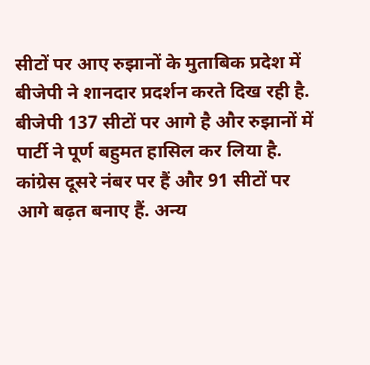सीटों पर आए रुझानों के मुताबिक प्रदेश में बीजेपी ने शानदार प्रदर्शन करते दिख रही है. बीजेपी 137 सीटों पर आगे है और रुझानों में पार्टी ने पूर्ण बहुमत हासिल कर लिया है. कांग्रेस दूसरे नंबर पर हैं और 91 सीटों पर आगे बढ़त बनाए हैं. अन्य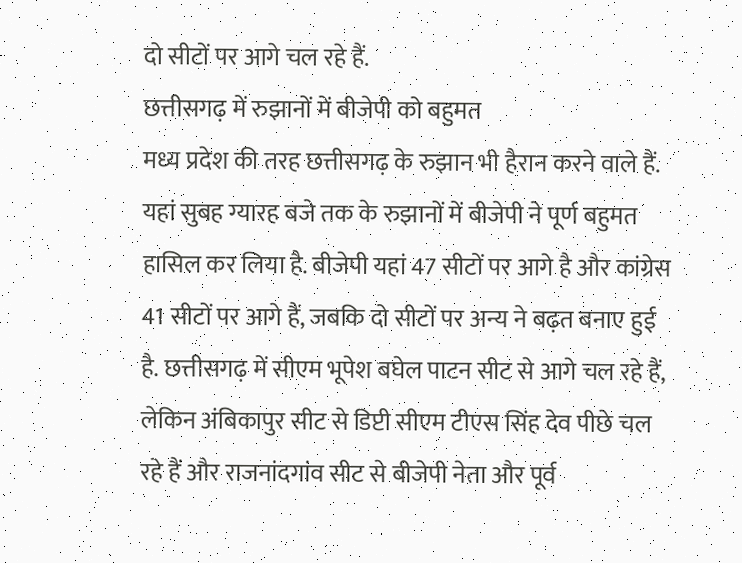दो सीटों पर आगे चल रहे हैं.
छत्तीसगढ़ में रुझानों में बीजेपी को बहुमत
मध्य प्रदेश की तरह छत्तीसगढ़ के रुझान भी हैरान करने वाले हैं. यहां सुबह ग्यारह बजे तक के रुझानों में बीजेपी ने पूर्ण बहुमत हासिल कर लिया है. बीजेपी यहां 47 सीटों पर आगे है और कांग्रेस 41 सीटों पर आगे हैं, जबकि दो सीटों पर अन्य ने बढ़त बनाए हुई है. छत्तीसगढ़ में सीएम भूपेश बघेल पाटन सीट से आगे चल रहे हैं, लेकिन अंबिकापुर सीट से डिप्टी सीएम टीएस सिंह देव पीछे चल रहे हैं और राजनांदगांव सीट से बीजेपी नेता और पूर्व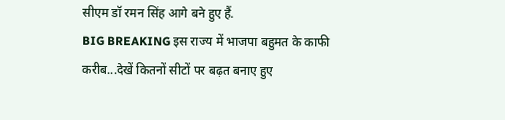सीएम डॉ रमन सिंह आगे बने हुए हैं.
BIG BREAKING इस राज्य में भाजपा बहुमत के काफी करीब...देखें कितनों सीटों पर बढ़त बनाए हुए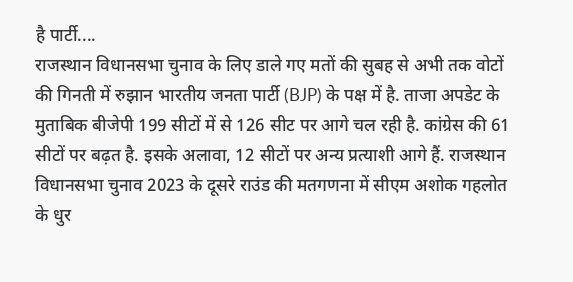है पार्टी....
राजस्थान विधानसभा चुनाव के लिए डाले गए मतों की सुबह से अभी तक वोटों की गिनती में रुझान भारतीय जनता पार्टी (BJP) के पक्ष में है. ताजा अपडेट के मुताबिक बीजेपी 199 सीटों में से 126 सीट पर आगे चल रही है. कांग्रेस की 61 सीटों पर बढ़त है. इसके अलावा, 12 सीटों पर अन्य प्रत्याशी आगे हैं. राजस्थान विधानसभा चुनाव 2023 के दूसरे राउंड की मतगणना में सीएम अशोक गहलोत के धुर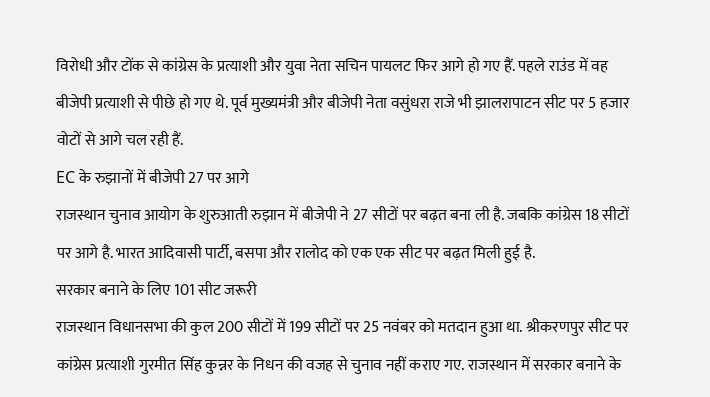विरोधी और टोंक से कांग्रेस के प्रत्याशी और युवा नेता सचिन पायलट फिर आगे हो गए हैं. पहले राउंड में वह बीजेपी प्रत्याशी से पीछे हो गए थे. पूर्व मुख्यमंत्री और बीजेपी नेता वसुंधरा राजे भी झालरापाटन सीट पर 5 हजार वोटों से आगे चल रही हैं.
EC के रुझानों में बीजेपी 27 पर आगे
राजस्थान चुनाव आयोग के शुरुआती रुझान में बीजेपी ने 27 सीटों पर बढ़त बना ली है. जबकि कांग्रेस 18 सीटों पर आगे है. भारत आदिवासी पार्टी, बसपा और रालोद को एक एक सीट पर बढ़त मिली हुई है.
सरकार बनाने के लिए 101 सीट जरूरी
राजस्थान विधानसभा की कुल 200 सीटों में 199 सीटों पर 25 नवंबर को मतदान हुआ था. श्रीकरणपुर सीट पर कांग्रेस प्रत्याशी गुरमीत सिंह कुन्नर के निधन की वजह से चुनाव नहीं कराए गए. राजस्थान में सरकार बनाने के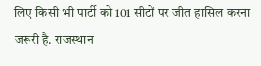लिए किसी भी पार्टी को 101 सीटों पर जीत हासिल करना जरूरी है. राजस्थान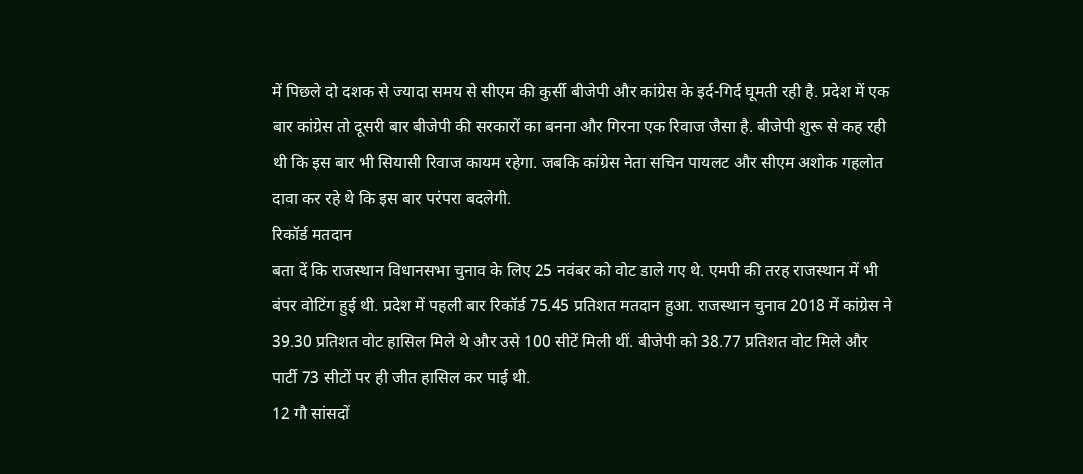में पिछले दो दशक से ज्यादा समय से सीएम की कुर्सी बीजेपी और कांग्रेस के इर्द-गिर्द घूमती रही है. प्रदेश में एक बार कांग्रेस तो दूसरी बार बीजेपी की सरकारों का बनना और गिरना एक रिवाज जैसा है. बीजेपी शुरू से कह रही थी कि इस बार भी सियासी रिवाज कायम रहेगा. जबकि कांग्रेस नेता सचिन पायलट और सीएम अशोक गहलोत दावा कर रहे थे कि इस बार परंपरा बदलेगी.
रिकॉर्ड मतदान
बता दें कि राजस्थान विधानसभा चुनाव के लिए 25 नवंबर को वोट डाले गए थे. एमपी की तरह राजस्थान में भी बंपर वोटिंग हुई थी. प्रदेश में पहली बार रिकॉर्ड 75.45 प्रतिशत मतदान हुआ. राजस्थान चुनाव 2018 में कांग्रेस ने 39.30 प्रतिशत वोट हासिल मिले थे और उसे 100 सीटें मिली थीं. बीजेपी को 38.77 प्रतिशत वोट मिले और पार्टी 73 सीटों पर ही जीत हासिल कर पाई थी.
12 गौ सांसदों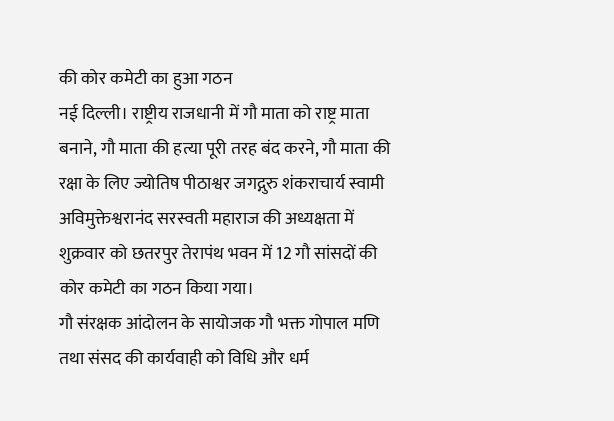की कोर कमेटी का हुआ गठन
नई दिल्ली। राष्ट्रीय राजधानी में गौ माता को राष्ट्र माता बनाने, गौ माता की हत्या पूरी तरह बंद करने, गौ माता की रक्षा के लिए ज्योतिष पीठाश्वर जगद्गुरु शंकराचार्य स्वामी अविमुक्तेश्वरानंद सरस्वती महाराज की अध्यक्षता में शुक्रवार को छतरपुर तेरापंथ भवन में 12 गौ सांसदों की कोर कमेटी का गठन किया गया।
गौ संरक्षक आंदोलन के सायोजक गौ भक्त गोपाल मणि तथा संसद की कार्यवाही को विधि और धर्म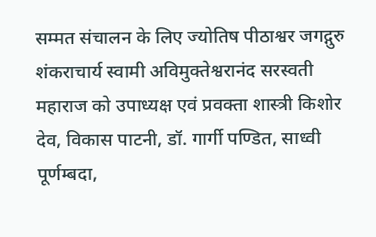सम्मत संचालन के लिए ज्योतिष पीठाश्वर जगद्गुरु शंकराचार्य स्वामी अविमुक्तेश्वरानंद सरस्वती महाराज को उपाध्यक्ष एवं प्रवक्ता शास्त्री किशोर देव, विकास पाटनी, डॉ. गार्गी पण्डित, साध्वी पूर्णम्बदा,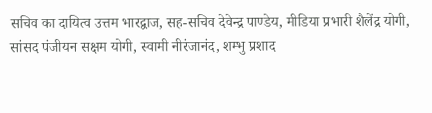सचिव का दायित्व उत्तम भारद्वाज, सह-सचिव देवेन्द्र पाण्डेय, मीडिया प्रभारी शैलेंद्र योगी, सांसद पंजीयन सक्षम योगी, स्वामी नीरंजानंद, शम्भु प्रशाद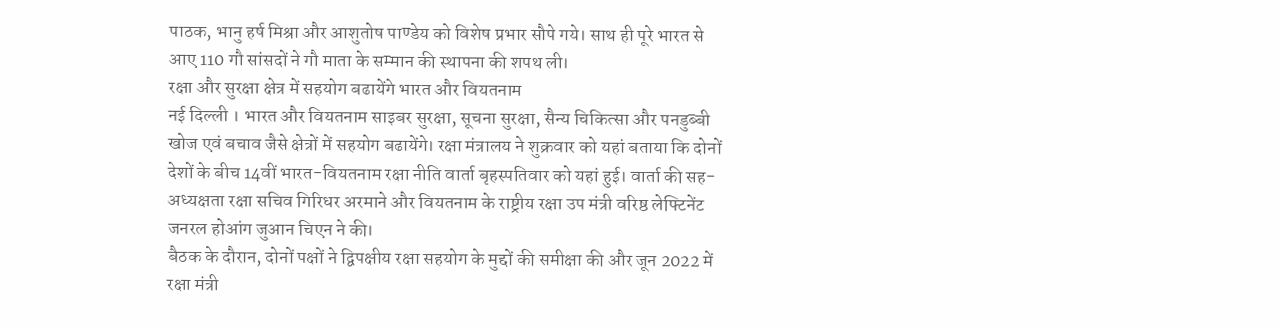पाठक, भानु हर्ष मिश्रा और आशुतोष पाण्डेय को विशेष प्रभार सौपे गये। साथ ही पूरे भारत से आए 110 गौ सांसदों ने गौ माता के सम्मान की स्थापना की शपथ ली।
रक्षा और सुरक्षा क्षेत्र में सहयोग बढायेंगे भारत और वियतनाम
नई दिल्ली । भारत और वियतनाम साइबर सुरक्षा, सूचना सुरक्षा, सैन्य चिकित्सा और पनडुब्बी खोज एवं बचाव जैसे क्षेत्रों में सहयोग बढायेंगे। रक्षा मंत्रालय ने शुक्रवार को यहां बताया कि दोनों देशों के बीच 14वीं भारत-वियतनाम रक्षा नीति वार्ता बृहस्पतिवार को यहां हुई। वार्ता की सह-अध्यक्षता रक्षा सचिव गिरिधर अरमाने और वियतनाम के राष्ट्रीय रक्षा उप मंत्री वरिष्ठ लेफ्टिनेंट जनरल होआंग जुआन चिएन ने की।
बैठक के दौरान, दोनों पक्षों ने द्विपक्षीय रक्षा सहयोग के मुद्दों की समीक्षा की और जून 2022 में रक्षा मंत्री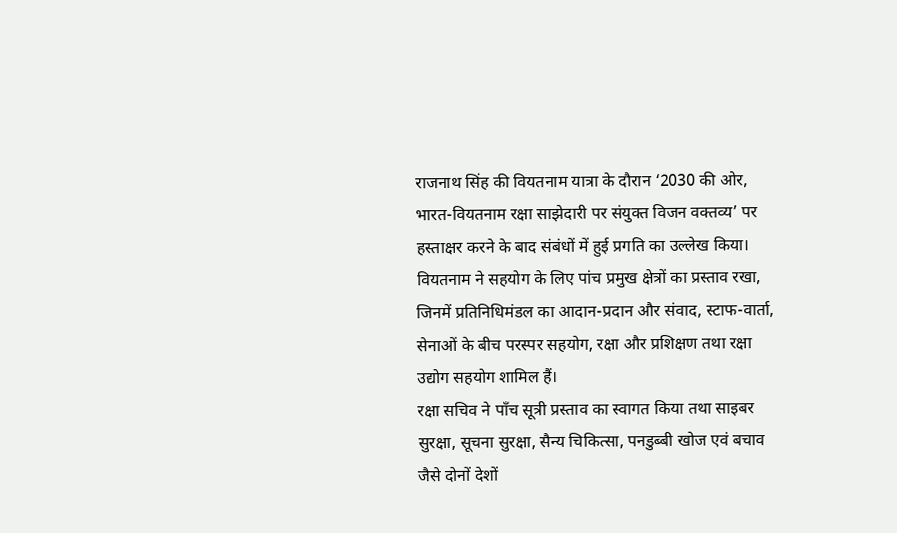राजनाथ सिंह की वियतनाम यात्रा के दौरान ‘2030 की ओर, भारत-वियतनाम रक्षा साझेदारी पर संयुक्त विजन वक्तव्य’ पर हस्ताक्षर करने के बाद संबंधों में हुई प्रगति का उल्लेख किया। वियतनाम ने सहयोग के लिए पांच प्रमुख क्षेत्रों का प्रस्ताव रखा, जिनमें प्रतिनिधिमंडल का आदान-प्रदान और संवाद, स्टाफ-वार्ता, सेनाओं के बीच परस्पर सहयोग, रक्षा और प्रशिक्षण तथा रक्षा उद्योग सहयोग शामिल हैं।
रक्षा सचिव ने पाँच सूत्री प्रस्ताव का स्वागत किया तथा साइबर सुरक्षा, सूचना सुरक्षा, सैन्य चिकित्सा, पनडुब्बी खोज एवं बचाव जैसे दोनों देशों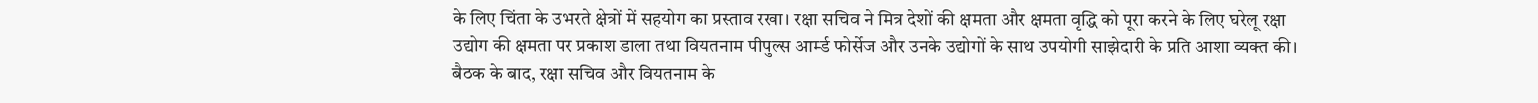के लिए चिंता के उभरते क्षेत्रों में सहयोग का प्रस्ताव रखा। रक्षा सचिव ने मित्र देशों की क्षमता और क्षमता वृद्धि को पूरा करने के लिए घरेलू रक्षा उद्योग की क्षमता पर प्रकाश डाला तथा वियतनाम पीपुल्स आर्म्ड फोर्सेज और उनके उद्योगों के साथ उपयोगी साझेदारी के प्रति आशा व्यक्त की।
बैठक के बाद, रक्षा सचिव और वियतनाम के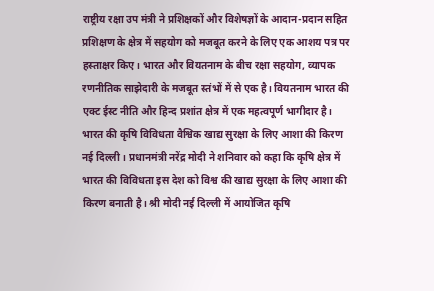राष्ट्रीय रक्षा उप मंत्री ने प्रशिक्षकों और विशेषज्ञों के आदान-प्रदान सहित प्रशिक्षण के क्षेत्र में सहयोग को मजबूत करने के लिए एक आशय पत्र पर हस्ताक्षर किए। भारत और वियतनाम के बीच रक्षा सहयोग, व्यापक रणनीतिक साझेदारी के मजबूत स्तंभों में से एक है। वियतनाम भारत की एक्ट ईस्ट नीति और हिन्द प्रशांत क्षेत्र में एक महत्वपूर्ण भागीदार है।
भारत की कृषि विविधता वैश्विक खाद्य सुरक्षा के लिए आशा की किरण
नई दिल्ली । प्रधानमंत्री नरेंद्र मोदी ने शनिवार को कहा कि कृषि क्षेत्र में भारत की विविधता इस देश को विश्व की खाद्य सुरक्षा के लिए आशा की किरण बनाती है। श्री मोदी नई दिल्ली में आयोजित कृषि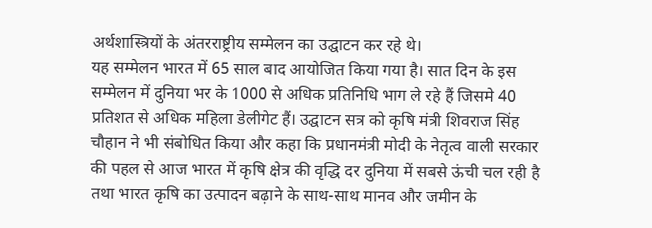अर्थशास्त्रियों के अंतरराष्ट्रीय सम्मेलन का उद्घाटन कर रहे थे।
यह सम्मेलन भारत में 65 साल बाद आयोजित किया गया है। सात दिन के इस सम्मेलन में दुनिया भर के 1000 से अधिक प्रतिनिधि भाग ले रहे हैं जिसमे 40 प्रतिशत से अधिक महिला डेलीगेट हैं। उद्घाटन सत्र को कृषि मंत्री शिवराज सिंह चौहान ने भी संबोधित किया और कहा कि प्रधानमंत्री मोदी के नेतृत्व वाली सरकार की पहल से आज भारत में कृषि क्षेत्र की वृद्धि दर दुनिया में सबसे ऊंची चल रही है तथा भारत कृषि का उत्पादन बढ़ाने के साथ-साथ मानव और जमीन के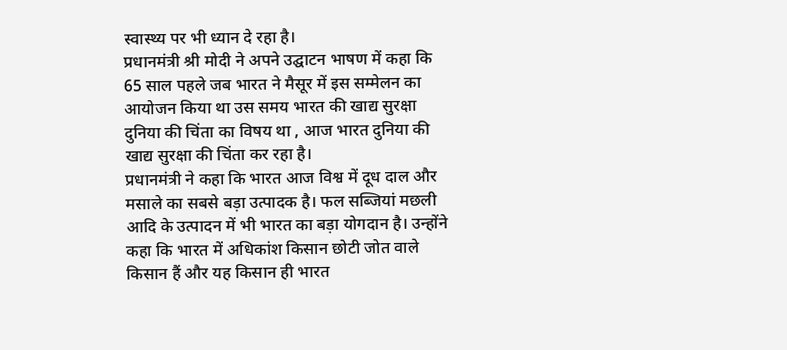स्वास्थ्य पर भी ध्यान दे रहा है।
प्रधानमंत्री श्री मोदी ने अपने उद्घाटन भाषण में कहा कि 65 साल पहले जब भारत ने मैसूर में इस सम्मेलन का आयोजन किया था उस समय भारत की खाद्य सुरक्षा दुनिया की चिंता का विषय था , आज भारत दुनिया की खाद्य सुरक्षा की चिंता कर रहा है।
प्रधानमंत्री ने कहा कि भारत आज विश्व में दूध दाल और मसाले का सबसे बड़ा उत्पादक है। फल सब्जियां मछली आदि के उत्पादन में भी भारत का बड़ा योगदान है। उन्होंने कहा कि भारत में अधिकांश किसान छोटी जोत वाले किसान हैं और यह किसान ही भारत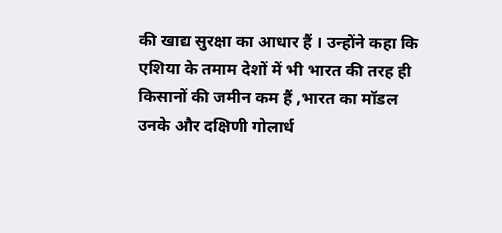की खाद्य सुरक्षा का आधार हैं । उन्होंने कहा कि एशिया के तमाम देशों में भी भारत की तरह ही किसानों की जमीन कम हैं ,भारत का मॉडल उनके और दक्षिणी गोलार्ध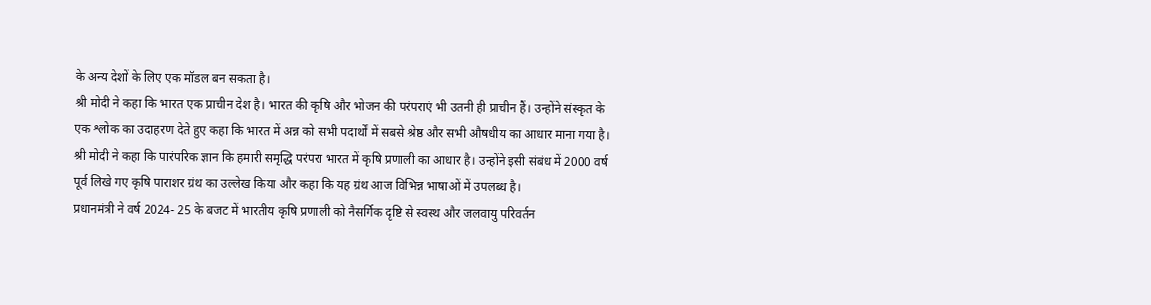के अन्य देशों के लिए एक मॉडल बन सकता है।
श्री मोदी ने कहा कि भारत एक प्राचीन देश है। भारत की कृषि और भोजन की परंपराएं भी उतनी ही प्राचीन हैं। उन्होंने संस्कृत के एक श्लोक का उदाहरण देते हुए कहा कि भारत में अन्न को सभी पदार्थों में सबसे श्रेष्ठ और सभी औषधीय का आधार माना गया है। श्री मोदी ने कहा कि पारंपरिक ज्ञान कि हमारी समृद्धि परंपरा भारत में कृषि प्रणाली का आधार है। उन्होंने इसी संबंध में 2000 वर्ष पूर्व लिखे गए कृषि पाराशर ग्रंथ का उल्लेख किया और कहा कि यह ग्रंथ आज विभिन्न भाषाओं में उपलब्ध है।
प्रधानमंत्री ने वर्ष 2024- 25 के बजट में भारतीय कृषि प्रणाली को नैसर्गिक दृष्टि से स्वस्थ और जलवायु परिवर्तन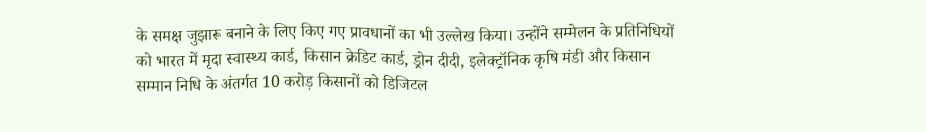के समक्ष जुझारू बनाने के लिए किए गए प्रावधानों का भी उल्लेख किया। उन्होंने सम्मेलन के प्रतिनिधियों को भारत में मृदा स्वास्थ्य कार्ड, किसान क्रेडिट कार्ड, ड्रोन दीदी, इलेक्ट्रॉनिक कृषि मंडी और किसान सम्मान निधि के अंतर्गत 10 करोड़ किसानों को डिजिटल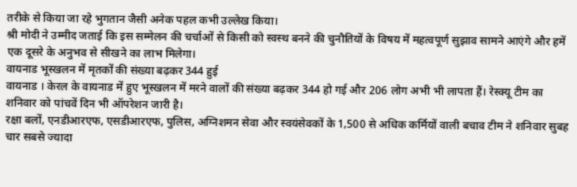तरीके से किया जा रहे भुगतान जैसी अनेक पहल कभी उल्लेख किया।
श्री मोदी ने उम्मीद जताई कि इस सम्मेलन की चर्चाओं से किसी को स्वस्थ बनने की चुनौतियों के विषय में महत्वपूर्ण सुझाव सामने आएंगे और हमें एक दूसरे के अनुभव से सीखने का लाभ मिलेगा।
वायनाड भूस्खलन में मृतकों की संख्या बढ़कर 344 हुई
वायनाड । केरल के वायनाड में हुए भूस्खलन में मरने वालों की संख्या बढ़कर 344 हो गई और 206 लोग अभी भी लापता हैं। रेस्क्यू टीम का शनिवार को पांचवें दिन भी ऑपरेशन जारी है।
रक्षा बलों, एनडीआरएफ, एसडीआरएफ, पुलिस, अग्निशमन सेवा और स्वयंसेवकों के 1,500 से अधिक कर्मियों वाली बचाव टीम ने शनिवार सुबह चार सबसे ज्यादा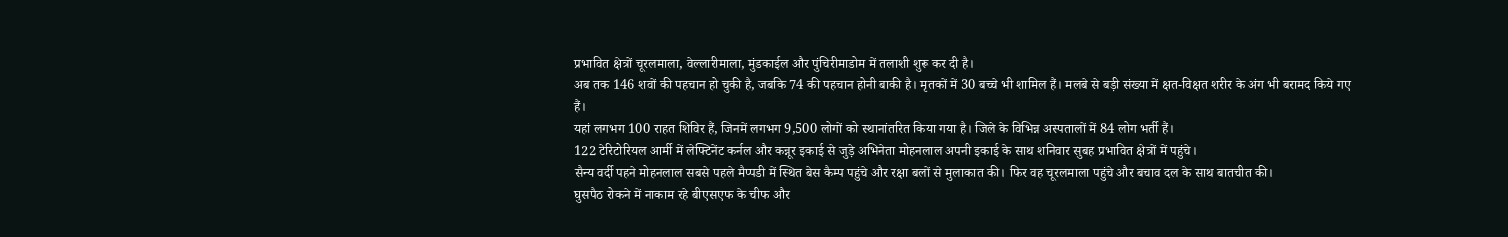प्रभावित क्षेत्रों चूरलमाला, वेल्लारीमाला, मुंडकाईल और पुंचिरीमाडोम में तलाशी शुरू कर दी है।
अब तक 146 शवों की पहचान हो चुकी है, जबकि 74 की पहचान होनी बाकी है। मृतकों में 30 बच्चे भी शामिल हैं। मलबे से बड़ी संख्या में क्षत-विक्षत शरीर के अंग भी बरामद किये गए हैं।
यहां लगभग 100 राहत शिविर हैं, जिनमें लगभग 9,500 लोगों को स्थानांतरित किया गया है। जिले के विभिन्न अस्पतालों में 84 लोग भर्ती हैं।
122 टेरिटोरियल आर्मी में लेफ्टिनेंट कर्नल और कन्नूर इकाई से जुड़े अभिनेता मोहनलाल अपनी इकाई के साथ शनिवार सुबह प्रभावित क्षेत्रों में पहुंचे।
सैन्य वर्दी पहने मोहनलाल सबसे पहले मैप्पडी में स्थित बेस कैम्प पहुंचे और रक्षा बलों से मुलाकात की। फिर वह चूरलमाला पहुंचे और बचाव दल के साथ बातचीत की।
घुसपैठ रोकने में नाकाम रहे बीएसएफ के चीफ और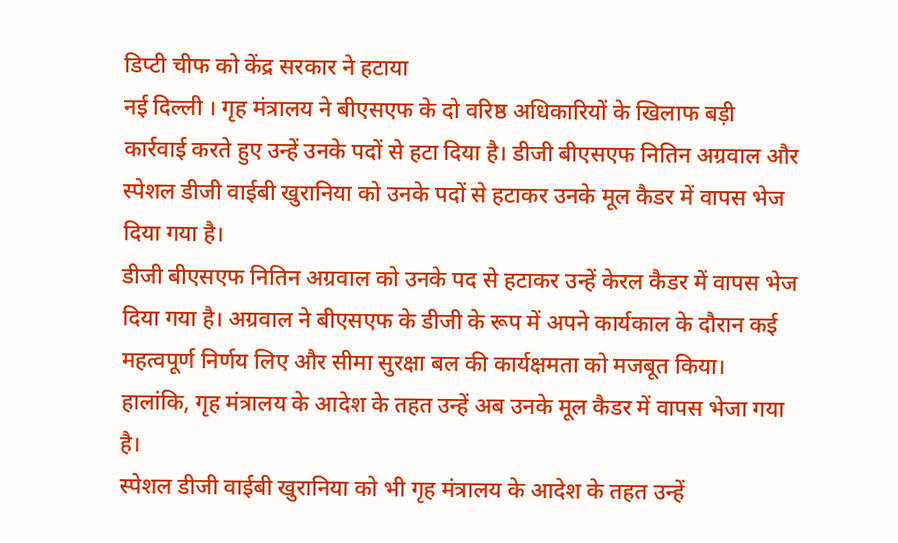डिप्टी चीफ को केंद्र सरकार ने हटाया
नई दिल्ली । गृह मंत्रालय ने बीएसएफ के दो वरिष्ठ अधिकारियों के खिलाफ बड़ी कार्रवाई करते हुए उन्हें उनके पदों से हटा दिया है। डीजी बीएसएफ नितिन अग्रवाल और स्पेशल डीजी वाईबी खुरानिया को उनके पदों से हटाकर उनके मूल कैडर में वापस भेज दिया गया है।
डीजी बीएसएफ नितिन अग्रवाल को उनके पद से हटाकर उन्हें केरल कैडर में वापस भेज दिया गया है। अग्रवाल ने बीएसएफ के डीजी के रूप में अपने कार्यकाल के दौरान कई महत्वपूर्ण निर्णय लिए और सीमा सुरक्षा बल की कार्यक्षमता को मजबूत किया। हालांकि, गृह मंत्रालय के आदेश के तहत उन्हें अब उनके मूल कैडर में वापस भेजा गया है।
स्पेशल डीजी वाईबी खुरानिया को भी गृह मंत्रालय के आदेश के तहत उन्हें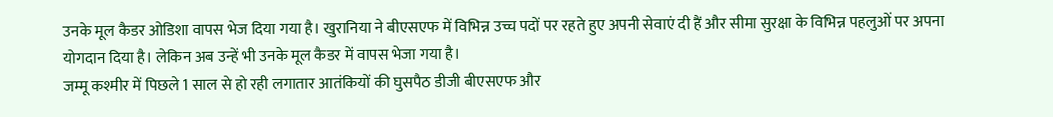उनके मूल कैडर ओडिशा वापस भेज दिया गया है। खुरानिया ने बीएसएफ में विभिन्न उच्च पदों पर रहते हुए अपनी सेवाएं दी हैं और सीमा सुरक्षा के विभिन्न पहलुओं पर अपना योगदान दिया है। लेकिन अब उन्हें भी उनके मूल कैडर में वापस भेजा गया है।
जम्मू कश्मीर में पिछले 1 साल से हो रही लगातार आतंकियों की घुसपैठ डीजी बीएसएफ और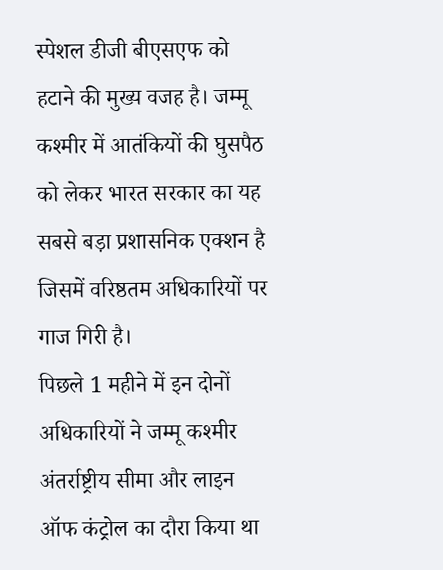स्पेशल डीजी बीएसएफ को हटाने की मुख्य वजह है। जम्मू कश्मीर में आतंकियों की घुसपैठ को लेकर भारत सरकार का यह सबसे बड़ा प्रशासनिक एक्शन है जिसमें वरिष्ठतम अधिकारियों पर गाज गिरी है।
पिछले 1 महीने में इन दोनों अधिकारियों ने जम्मू कश्मीर अंतर्राष्ट्रीय सीमा और लाइन ऑफ कंट्रोल का दौरा किया था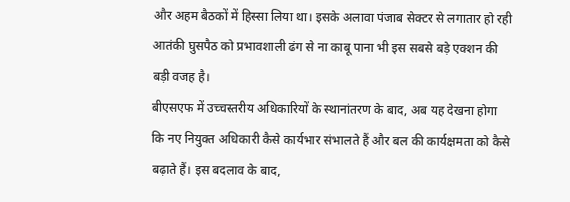और अहम बैठकों में हिस्सा लिया था। इसके अलावा पंजाब सेक्टर से लगातार हो रही आतंकी घुसपैठ को प्रभावशाली ढंग से ना काबू पाना भी इस सबसे बड़े एक्शन की बड़ी वजह है।
बीएसएफ में उच्चस्तरीय अधिकारियों के स्थानांतरण के बाद, अब यह देखना होगा कि नए नियुक्त अधिकारी कैसे कार्यभार संभालते हैं और बल की कार्यक्षमता को कैसे बढ़ाते हैं। इस बदलाव के बाद,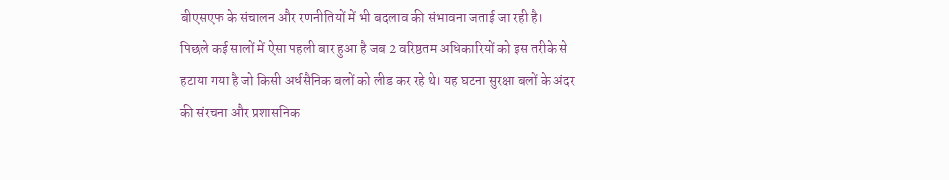बीएसएफ के संचालन और रणनीतियों में भी बदलाव की संभावना जताई जा रही है।
पिछले कई सालों में ऐसा पहली बार हुआ है जब 2 वरिष्ठतम अधिकारियों को इस तरीके से हटाया गया है जो किसी अर्धसैनिक बलों को लीड कर रहे थे। यह घटना सुरक्षा बलों के अंदर की संरचना और प्रशासनिक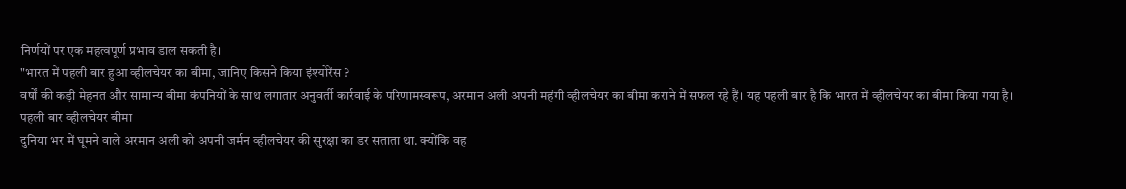निर्णयों पर एक महत्वपूर्ण प्रभाव डाल सकती है।
"भारत में पहली बार हुआ व्हीलचेयर का बीमा, जानिए किसने किया इंश्योरेंस ?
वर्षों की कड़ी मेहनत और सामान्य बीमा कंपनियों के साथ लगातार अनुवर्ती कार्रवाई के परिणामस्वरूप, अरमान अली अपनी महंगी व्हीलचेयर का बीमा कराने में सफल रहे हैं। यह पहली बार है कि भारत में व्हीलचेयर का बीमा किया गया है।
पहली बार व्हीलचेयर बीमा
दुनिया भर में घूमने वाले अरमान अली को अपनी जर्मन व्हीलचेयर की सुरक्षा का डर सताता था. क्योंकि वह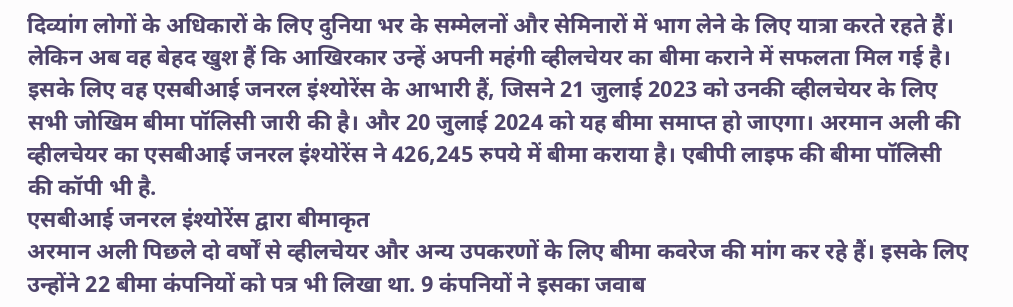दिव्यांग लोगों के अधिकारों के लिए दुनिया भर के सम्मेलनों और सेमिनारों में भाग लेने के लिए यात्रा करते रहते हैं। लेकिन अब वह बेहद खुश हैं कि आखिरकार उन्हें अपनी महंगी व्हीलचेयर का बीमा कराने में सफलता मिल गई है।
इसके लिए वह एसबीआई जनरल इंश्योरेंस के आभारी हैं, जिसने 21 जुलाई 2023 को उनकी व्हीलचेयर के लिए सभी जोखिम बीमा पॉलिसी जारी की है। और 20 जुलाई 2024 को यह बीमा समाप्त हो जाएगा। अरमान अली की व्हीलचेयर का एसबीआई जनरल इंश्योरेंस ने 426,245 रुपये में बीमा कराया है। एबीपी लाइफ की बीमा पॉलिसी की कॉपी भी है.
एसबीआई जनरल इंश्योरेंस द्वारा बीमाकृत
अरमान अली पिछले दो वर्षों से व्हीलचेयर और अन्य उपकरणों के लिए बीमा कवरेज की मांग कर रहे हैं। इसके लिए उन्होंने 22 बीमा कंपनियों को पत्र भी लिखा था. 9 कंपनियों ने इसका जवाब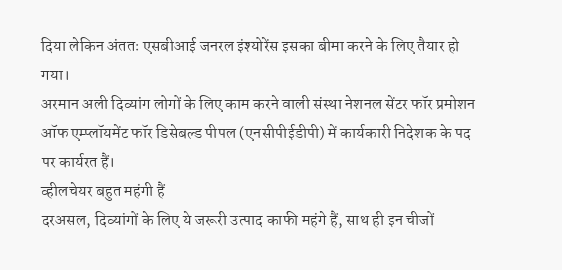दिया लेकिन अंततः एसबीआई जनरल इंश्योरेंस इसका बीमा करने के लिए तैयार हो गया।
अरमान अली दिव्यांग लोगों के लिए काम करने वाली संस्था नेशनल सेंटर फॉर प्रमोशन ऑफ एम्प्लॉयमेंट फॉर डिसेबल्ड पीपल (एनसीपीईडीपी) में कार्यकारी निदेशक के पद पर कार्यरत हैं।
व्हीलचेयर बहुत महंगी हैं
दरअसल, दिव्यांगों के लिए ये जरूरी उत्पाद काफी महंगे हैं, साथ ही इन चीजों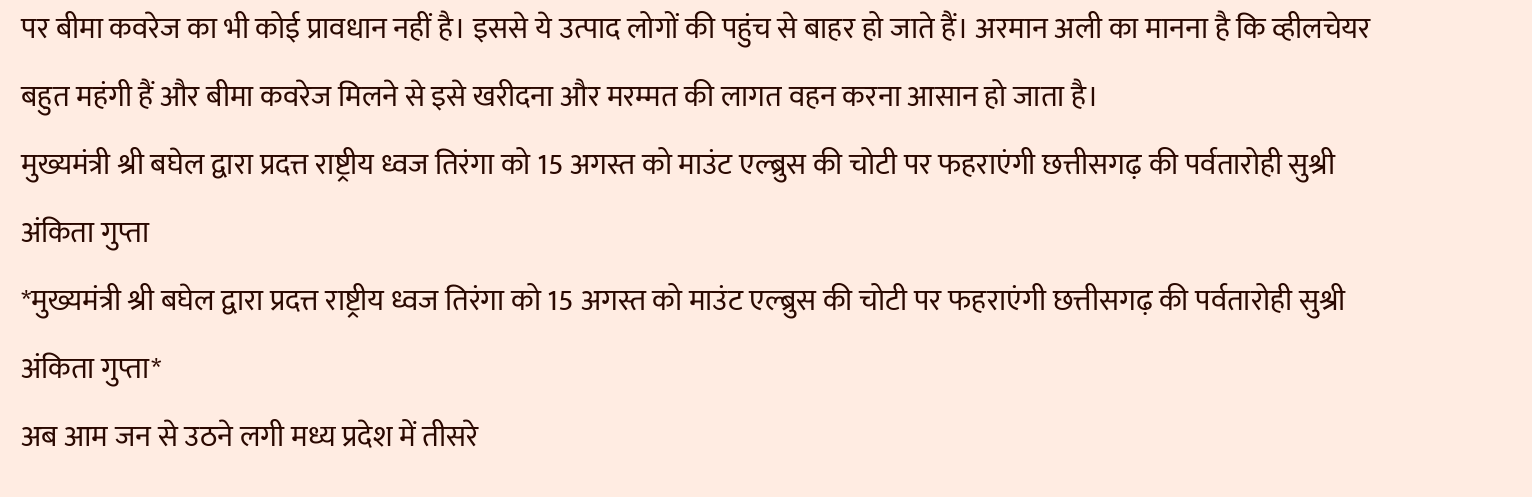पर बीमा कवरेज का भी कोई प्रावधान नहीं है। इससे ये उत्पाद लोगों की पहुंच से बाहर हो जाते हैं। अरमान अली का मानना है कि व्हीलचेयर बहुत महंगी हैं और बीमा कवरेज मिलने से इसे खरीदना और मरम्मत की लागत वहन करना आसान हो जाता है।
मुख्यमंत्री श्री बघेल द्वारा प्रदत्त राष्ट्रीय ध्वज तिरंगा को 15 अगस्त को माउंट एल्ब्रुस की चोटी पर फहराएंगी छत्तीसगढ़ की पर्वतारोही सुश्री अंकिता गुप्ता
*मुख्यमंत्री श्री बघेल द्वारा प्रदत्त राष्ट्रीय ध्वज तिरंगा को 15 अगस्त को माउंट एल्ब्रुस की चोटी पर फहराएंगी छत्तीसगढ़ की पर्वतारोही सुश्री अंकिता गुप्ता*
अब आम जन से उठने लगी मध्य प्रदेश में तीसरे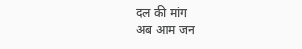दल की मांग
अब आम जन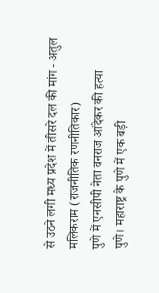से उठने लगी मध्य प्रदेश में तीसरे दल की मांग - अतुल मलिकराम (राजनीतिक रणनीतिकार)
पुणे में एनसीपी नेता वनराज आंदेकर की हत्या
पुणे। महाराष्ट्र के पुणे में एक बड़ी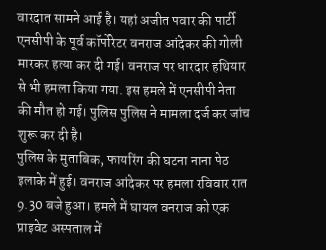वारदात सामने आई है। यहां अजीत पवार की पार्टी एनसीपी के पूर्व कॉर्पोरेटर वनराज आंदेकर की गोली मारकर हत्या कर दी गई। वनराज पर धारदार हथियार से भी हमला किया गया. इस हमले में एनसीपी नेता की मौत हो गई। पुलिस पुलिस ने मामला दर्ज कर जांच शुरू कर दी है।
पुलिस के मुताबिक, फायरिंग की घटना नाना पेठ इलाके में हुई। वनराज आंदेकर पर हमला रविवार रात 9.30 बजे हुआ। हमले में घायल वनराज को एक प्राइवेट अस्पताल में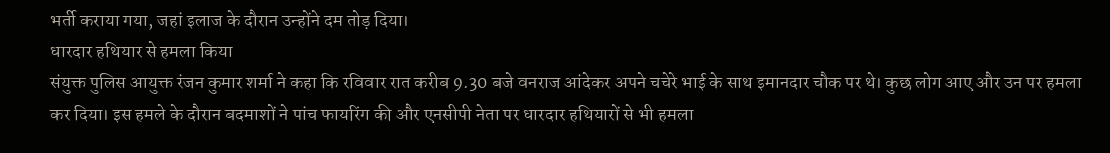भर्ती कराया गया, जहां इलाज के दौरान उन्होंने दम तोड़ दिया।
धारदार हथियार से हमला किया
संयुक्त पुलिस आयुक्त रंजन कुमार शर्मा ने कहा कि रविवार रात करीब 9.30 बजे वनराज आंदेकर अपने चचेरे भाई के साथ इमानदार चौक पर थे। कुछ लोग आए और उन पर हमला कर दिया। इस हमले के दौरान बदमाशों ने पांच फायरिंग की और एनसीपी नेता पर धारदार हथियारों से भी हमला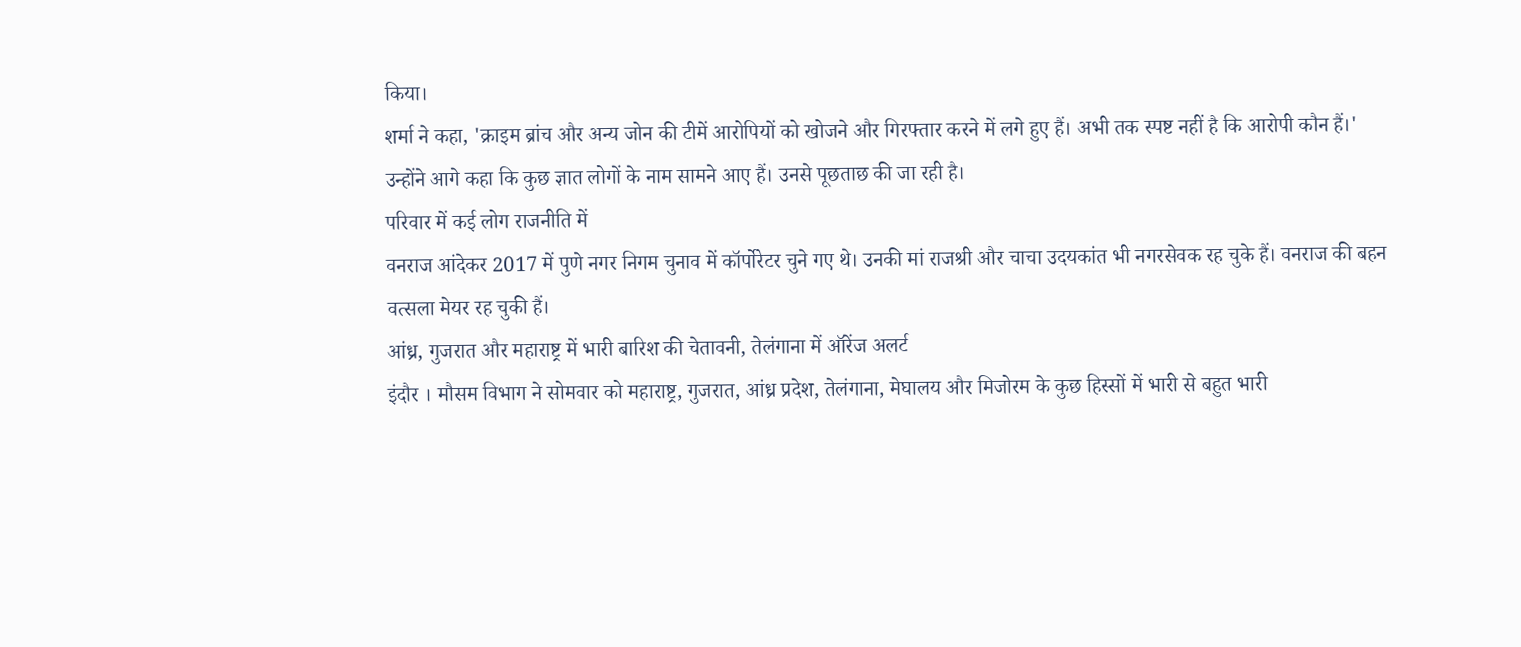किया।
शर्मा ने कहा, 'क्राइम ब्रांच और अन्य जोन की टीमें आरोपियों को खोजने और गिरफ्तार करने में लगे हुए हैं। अभी तक स्पष्ट नहीं है कि आरोपी कौन हैं।' उन्होंने आगे कहा कि कुछ ज्ञात लोगों के नाम सामने आए हैं। उनसे पूछताछ की जा रही है।
परिवार में कई लोग राजनीति में
वनराज आंदेकर 2017 में पुणे नगर निगम चुनाव में कॉर्पोरेटर चुने गए थे। उनकी मां राजश्री और चाचा उदयकांत भी नगरसेवक रह चुके हैं। वनराज की बहन वत्सला मेयर रह चुकी हैं।
आंध्र, गुजरात और महाराष्ट्र में भारी बारिश की चेतावनी, तेलंगाना में ऑरेंज अलर्ट
इंदौर । मौसम विभाग ने सोमवार को महाराष्ट्र, गुजरात, आंध्र प्रदेश, तेलंगाना, मेघालय और मिजोरम के कुछ हिस्सों में भारी से बहुत भारी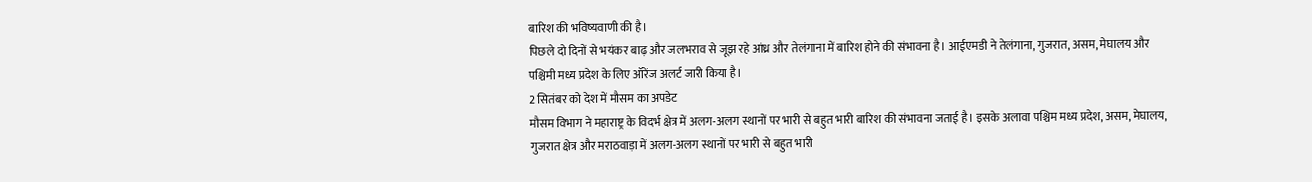बारिश की भविष्यवाणी की है।
पिछले दो दिनों से भयंकर बाढ़ और जलभराव से जूझ रहे आंध्र और तेलंगाना में बारिश होने की संभावना है। आईएमडी ने तेलंगाना, गुजरात, असम, मेघालय और पश्चिमी मध्य प्रदेश के लिए ऑरेंज अलर्ट जारी किया है।
2 सितंबर को देश में मौसम का अपडेट
मौसम विभाग ने महाराष्ट्र के विदर्भ क्षेत्र में अलग-अलग स्थानों पर भारी से बहुत भारी बारिश की संभावना जताई है। इसके अलावा पश्चिम मध्य प्रदेश, असम, मेघालय, गुजरात क्षेत्र और मराठवाड़ा में अलग-अलग स्थानों पर भारी से बहुत भारी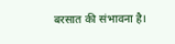बरसात की संभावना है।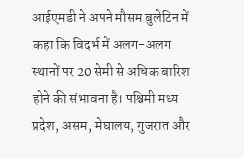आईएमडी ने अपने मौसम बुलेटिन में कहा कि विदर्भ में अलग-अलग स्थानों पर 20 सेमी से अधिक बारिश होने की संभावना है। पश्चिमी मध्य प्रदेश, असम, मेघालय, गुजरात और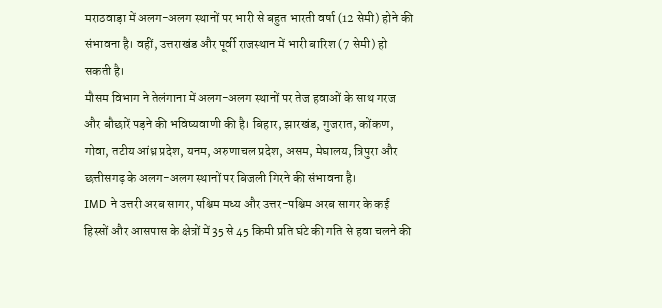मराठवाड़ा में अलग-अलग स्थानों पर भारी से बहुत भारती वर्षा (12 सेमी) होने की संभावना है। वहीं, उत्तराखंड और पूर्वी राजस्थान में भारी बारिश (7 सेमी) हो सकती है।
मौसम विभाग ने तेलंगाना में अलग-अलग स्थानों पर तेज हवाओं के साथ गरज और बौछारें पड़ने की भविष्यवाणी की है। बिहार, झारखंड, गुजरात, कोंकण, गोवा, तटीय आंध्र प्रदेश, यनम, अरुणाचल प्रदेश, असम, मेघालय, त्रिपुरा और छत्तीसगढ़ के अलग-अलग स्थानों पर बिजली गिरने की संभावना है।
IMD ने उत्तरी अरब सागर, पश्चिम मध्य और उत्तर-पश्चिम अरब सागर के कई हिस्सों और आसपास के क्षेत्रों में 35 से 45 किमी प्रति घंटे की गति से हवा चलने की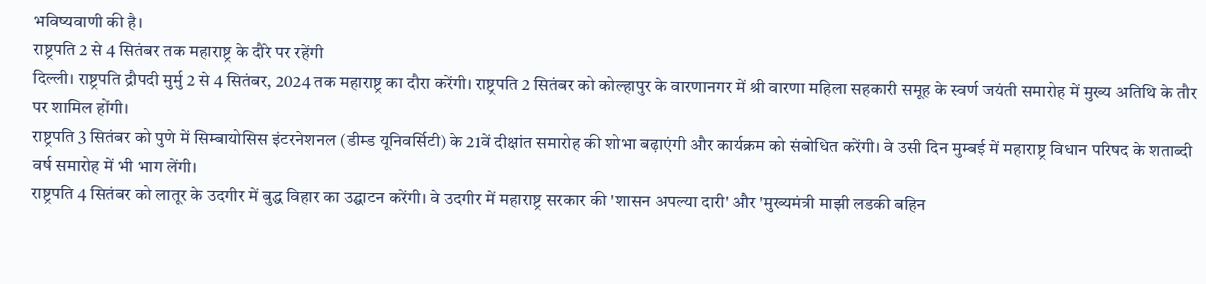भविष्यवाणी की है।
राष्ट्रपति 2 से 4 सितंबर तक महाराष्ट्र के दौरे पर रहेंगी
दिल्ली। राष्ट्रपति द्रौपदी मुर्मु 2 से 4 सितंबर, 2024 तक महाराष्ट्र का दौरा करेंगी। राष्ट्रपति 2 सितंबर को कोल्हापुर के वारणानगर में श्री वारणा महिला सहकारी समूह के स्वर्ण जयंती समारोह में मुख्य अतिथि के तौर पर शामिल होंगी।
राष्ट्रपति 3 सितंबर को पुणे में सिम्बायोसिस इंटरनेशनल (डीम्ड यूनिवर्सिटी) के 21वें दीक्षांत समारोह की शोभा बढ़ाएंगी और कार्यक्रम को संबोधित करेंगी। वे उसी दिन मुम्बई में महाराष्ट्र विधान परिषद के शताब्दी वर्ष समारोह में भी भाग लेंगी।
राष्ट्रपति 4 सितंबर को लातूर के उदगीर में बुद्ध विहार का उद्घाटन करेंगी। वे उदगीर में महाराष्ट्र सरकार की 'शासन अपल्या दारी' और 'मुख्यमंत्री माझी लडकी बहिन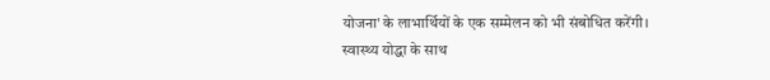योजना' के लाभार्थियों के एक सम्मेलन को भी संबोधित करेंगी।
स्वास्थ्य योद्धा के साथ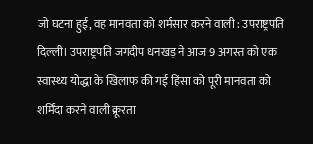जो घटना हुई, वह मानवता को शर्मसार करने वाली : उपराष्ट्रपति
दिल्ली। उपराष्ट्रपति जगदीप धनखड़ ने आज 9 अगस्त को एक स्वास्थ्य योद्धा के खिलाफ की गई हिंसा को पूरी मानवता को शर्मिंदा करने वाली क्रूरता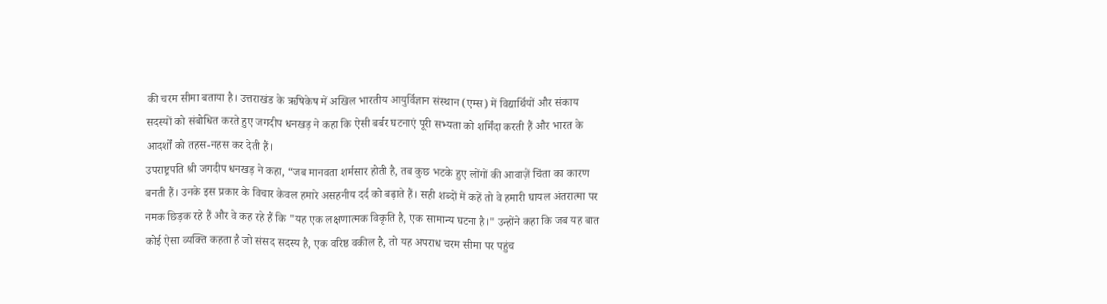की चरम सीमा बताया है। उत्तराखंड के ऋषिकेष में अखिल भारतीय आयुर्विज्ञान संस्थान (एम्स) में विद्यार्थियों और संकाय सदस्यों को संबोधित करते हुए जगदीप धनखड़ ने कहा कि ऐसी बर्बर घटनाएं पूरी सभ्यता को शर्मिंदा करती हैं और भारत के आदर्शों को तहस-नहस कर देती हैं।
उपराष्ट्रपति श्री जगदीप धनखड़ ने कहा, “जब मानवता शर्मसार होती है, तब कुछ भटके हुए लोंगों की आवाज़ें चिंता का कारण बनती हैं। उनके इस प्रकार के विचार केवल हमारे असहनीय दर्द को बढ़ाते हैं। सही शब्दों में कहें तो वे हमारी घायल अंतरात्मा पर नमक छिड़क रहे हैं और वे कह रहे हैं कि "यह एक लक्षणात्मक विकृति है, एक सामान्य घटना है।" उन्होंने कहा कि जब यह बात कोई ऐसा व्यक्ति कहता है जो संसद सदस्य है, एक वरिष्ठ वकील है, तो यह अपराध चरम सीमा पर पहुंच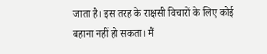जाता है। इस तरह के राक्षसी विचारों के लिए कोई बहाना नहीं हो सकता। मैं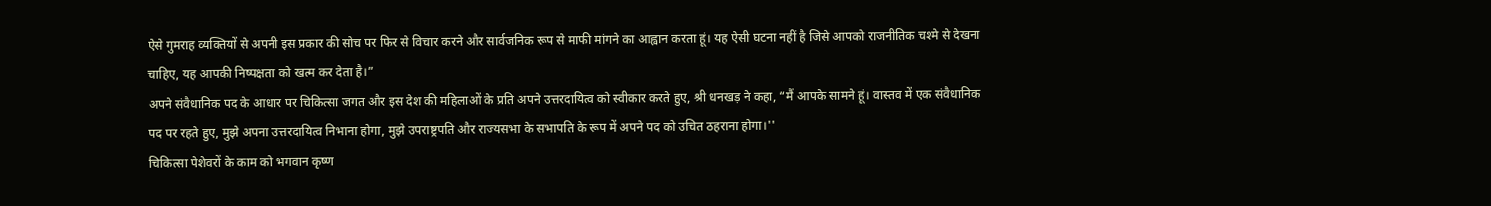ऐसे गुमराह व्यक्तियों से अपनी इस प्रकार की सोच पर फिर से विचार करने और सार्वजनिक रूप से माफी मांगने का आह्वान करता हूं। यह ऐसी घटना नहीं है जिसे आपको राजनीतिक चश्मे से देखना चाहिए, यह आपकी निष्पक्षता को खत्म कर देता है।”
अपने संवैधानिक पद के आधार पर चिकित्सा जगत और इस देश की महिलाओं के प्रति अपने उत्तरदायित्व को स्वीकार करते हुए, श्री धनखड़ ने कहा, “मैं आपके सामने हूं। वास्तव में एक संवैधानिक पद पर रहते हुए, मुझे अपना उत्तरदायित्व निभाना होगा, मुझे उपराष्ट्रपति और राज्यसभा के सभापति के रूप में अपने पद को उचित ठहराना होगा।''
चिकित्सा पेशेवरों के काम को भगवान कृष्ण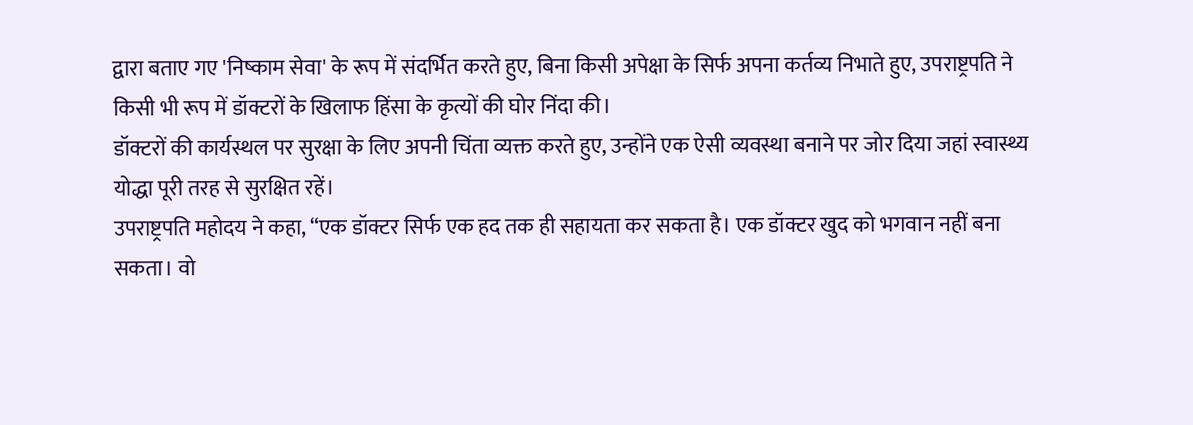द्वारा बताए गए 'निष्काम सेवा' के रूप में संदर्भित करते हुए, बिना किसी अपेक्षा के सिर्फ अपना कर्तव्य निभाते हुए, उपराष्ट्रपति ने किसी भी रूप में डॉक्टरों के खिलाफ हिंसा के कृत्यों की घोर निंदा की।
डॉक्टरों की कार्यस्थल पर सुरक्षा के लिए अपनी चिंता व्यक्त करते हुए, उन्होंने एक ऐसी व्यवस्था बनाने पर जोर दिया जहां स्वास्थ्य योद्धा पूरी तरह से सुरक्षित रहें।
उपराष्ट्रपति महोदय ने कहा, “एक डॉक्टर सिर्फ एक हद तक ही सहायता कर सकता है। एक डॉक्टर खुद को भगवान नहीं बना सकता। वो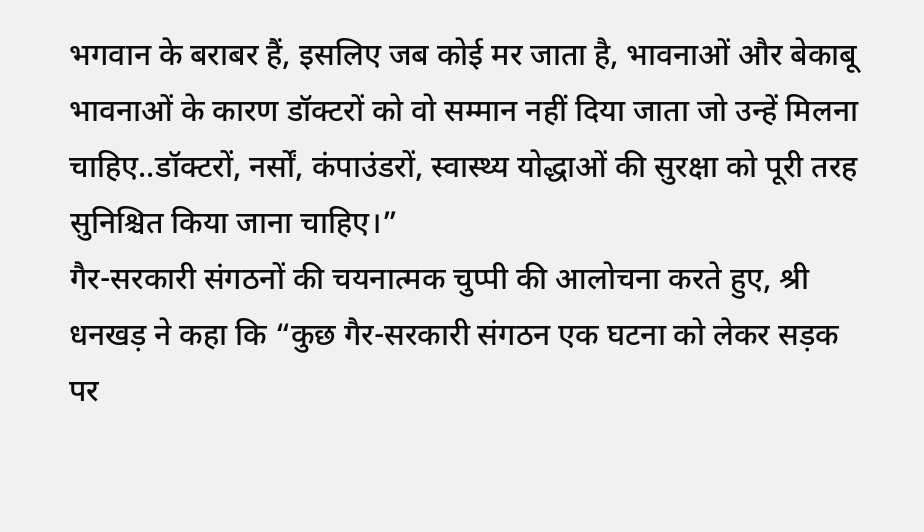भगवान के बराबर हैं, इसलिए जब कोई मर जाता है, भावनाओं और बेकाबू भावनाओं के कारण डॉक्टरों को वो सम्मान नहीं दिया जाता जो उन्हें मिलना चाहिए..डॉक्टरों, नर्सों, कंपाउंडरों, स्वास्थ्य योद्धाओं की सुरक्षा को पूरी तरह सुनिश्चित किया जाना चाहिए।”
गैर-सरकारी संगठनों की चयनात्मक चुप्पी की आलोचना करते हुए, श्री धनखड़ ने कहा कि “कुछ गैर-सरकारी संगठन एक घटना को लेकर सड़क पर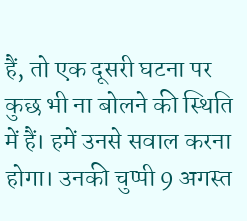हैं, तो एक दूसरी घटना पर कुछ भी ना बोलने की स्थिति में हैं। हमें उनसे सवाल करना होगा। उनकी चुप्पी 9 अगस्त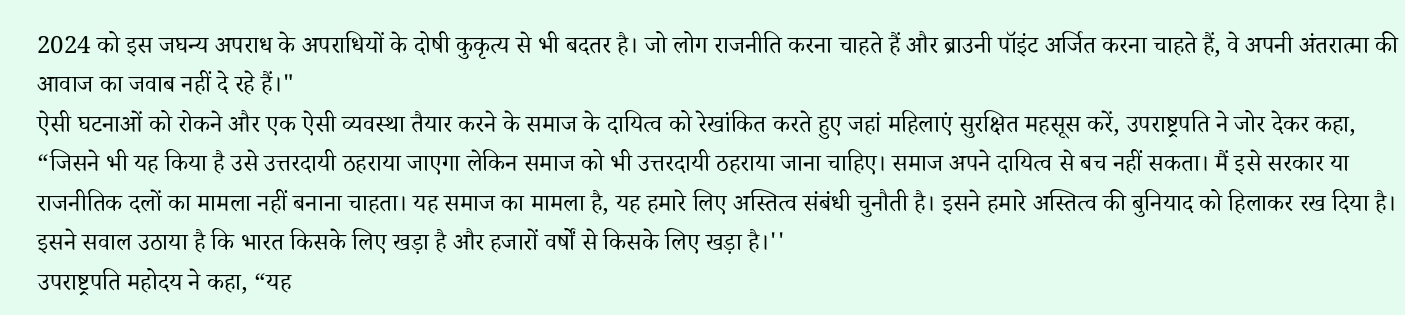2024 को इस जघन्य अपराध के अपराधियों के दोषी कुकृत्य से भी बदतर है। जो लोग राजनीति करना चाहते हैं और ब्राउनी पॉइंट अर्जित करना चाहते हैं, वे अपनी अंतरात्मा की आवाज का जवाब नहीं दे रहे हैं।"
ऐसी घटनाओं को रोकने और एक ऐसी व्यवस्था तैयार करने के समाज के दायित्व को रेखांकित करते हुए जहां महिलाएं सुरक्षित महसूस करें, उपराष्ट्रपति ने जोर देकर कहा, “जिसने भी यह किया है उसे उत्तरदायी ठहराया जाएगा लेकिन समाज को भी उत्तरदायी ठहराया जाना चाहिए। समाज अपने दायित्व से बच नहीं सकता। मैं इसे सरकार या राजनीतिक दलों का मामला नहीं बनाना चाहता। यह समाज का मामला है, यह हमारे लिए अस्तित्व संबंधी चुनौती है। इसने हमारे अस्तित्व की बुनियाद को हिलाकर रख दिया है। इसने सवाल उठाया है कि भारत किसके लिए खड़ा है और हजारों वर्षों से किसके लिए खड़ा है।''
उपराष्ट्रपति महोदय ने कहा, “यह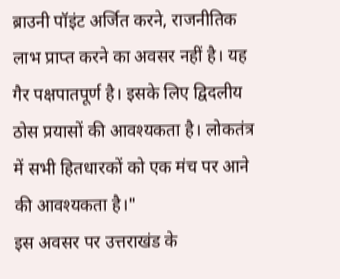ब्राउनी पॉइंट अर्जित करने, राजनीतिक लाभ प्राप्त करने का अवसर नहीं है। यह गैर पक्षपातपूर्ण है। इसके लिए द्विदलीय ठोस प्रयासों की आवश्यकता है। लोकतंत्र में सभी हितधारकों को एक मंच पर आने की आवश्यकता है।"
इस अवसर पर उत्तराखंड के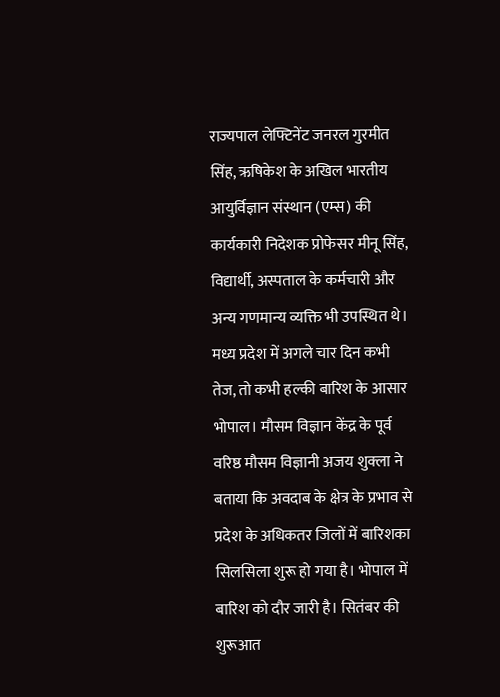राज्यपाल लेफ्टिनेंट जनरल गुरमीत सिंह, ऋषिकेश के अखिल भारतीय आयुर्विज्ञान संस्थान (एम्स) की कार्यकारी निदेशक प्रोफेसर मीनू सिंह, विद्यार्थी, अस्पताल के कर्मचारी और अन्य गणमान्य व्यक्ति भी उपस्थित थे।
मध्य प्रदेश में अगले चार दिन कभी तेज, तो कभी हल्की बारिश के आसार
भोपाल। मौसम विज्ञान केंद्र के पूर्व वरिष्ठ मौसम विज्ञानी अजय शुक्ला ने बताया कि अवदाब के क्षेत्र के प्रभाव से प्रदेश के अधिकतर जिलों में बारिशका सिलसिला शुरू हो गया है। भोपाल में बारिश को दौर जारी है। सितंबर की शुरूआत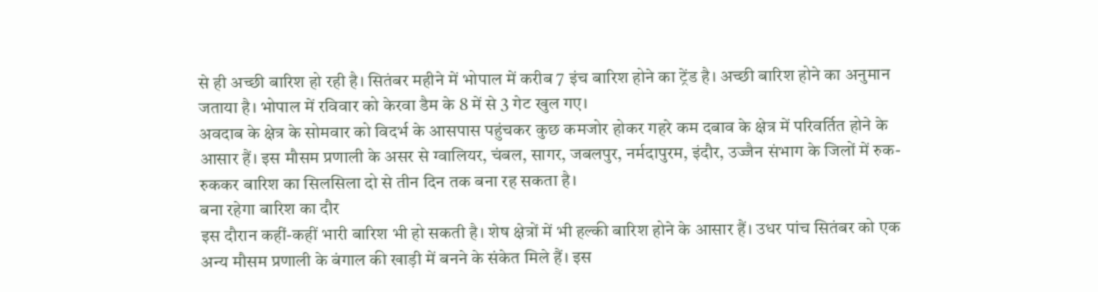से ही अच्छी बारिश हो रही है। सितंबर महीने में भोपाल में करीब 7 इंच बारिश होने का ट्रेंड है। अच्छी बारिश होने का अनुमान जताया है। भोपाल में रविवार को केरवा डैम के 8 में से 3 गेट खुल गए।
अवदाब के क्षेत्र के सोमवार को विदर्भ के आसपास पहुंचकर कुछ कमजोर होकर गहरे कम दबाव के क्षेत्र में परिवर्तित होने के आसार हैं। इस मौसम प्रणाली के असर से ग्वालियर, चंबल, सागर, जबलपुर, नर्मदापुरम, इंदौर, उज्जैन संभाग के जिलों में रुक-रुककर बारिश का सिलसिला दो से तीन दिन तक बना रह सकता है।
बना रहेगा बारिश का दौर
इस दौरान कहीं-कहीं भारी बारिश भी हो सकती है। शेष क्षेत्रों में भी हल्की बारिश होने के आसार हैं। उधर पांच सितंबर को एक अन्य मौसम प्रणाली के बंगाल की खाड़ी में बनने के संकेत मिले हैं। इस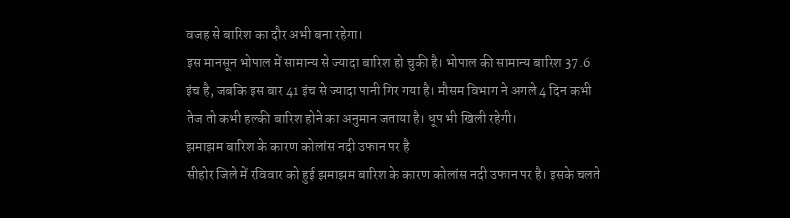वजह से बारिश का दौर अभी बना रहेगा।
इस मानसून भोपाल में सामान्य से ज्यादा बारिश हो चुकी है। भोपाल की सामान्य बारिश 37.6 इंच है, जबकि इस बार 41 इंच से ज्यादा पानी गिर गया है। मौसम विभाग ने अगले 4 दिन कभी तेज तो कभी हल्की बारिश होने का अनुमान जताया है। धूप भी खिली रहेगी।
झमाझम बारिश के कारण कोलांस नदी उफान पर है
सीहोर जिले में रविवार को हुई झमाझम बारिश के कारण कोलांस नदी उफान पर है। इसके चलते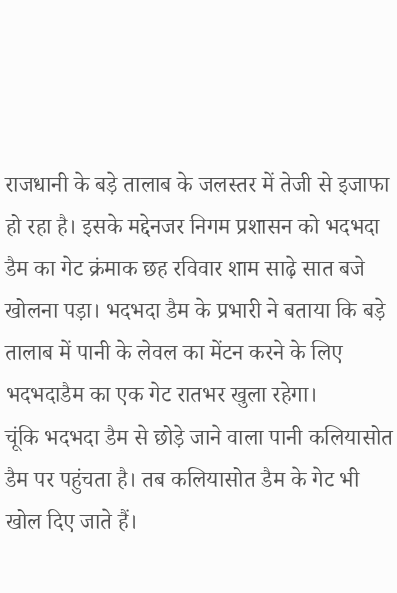राजधानी के बड़े तालाब के जलस्तर में तेजी से इजाफा हो रहा है। इसके मद्देनजर निगम प्रशासन को भदभदा डैम का गेट क्रंमाक छह रविवार शाम साढ़े सात बजे खोलना पड़ा। भदभदा डैम के प्रभारी ने बताया कि बड़े तालाब में पानी के लेवल का मेंटन करने के लिए भदभदाडैम का एक गेट रातभर खुला रहेगा।
चूंकि भदभदा डैम से छोड़े जाने वाला पानी कलियासोत डैम पर पहुंचता है। तब कलियासोत डैम के गेट भी खोल दिए जाते हैं।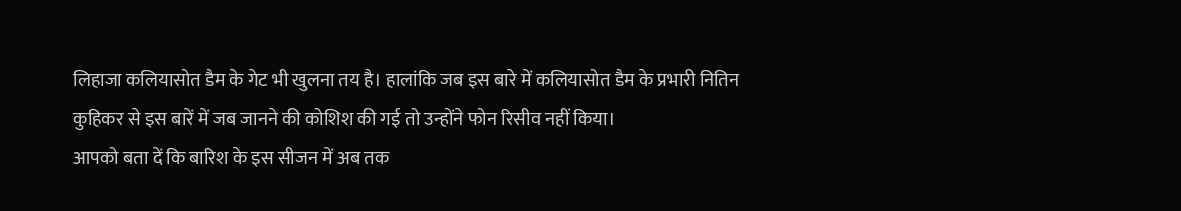लिहाजा कलियासोत डैम के गेट भी खुलना तय है। हालांकि जब इस बारे में कलियासोत डैम के प्रभारी नितिन कुहिकर से इस बारें में जब जानने की कोशिश की गई तो उन्होंने फोन रिसीव नहीं किया।
आपको बता दें कि बारिश के इस सीजन में अब तक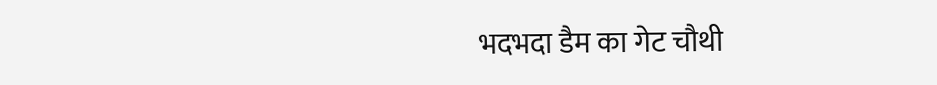भदभदा डैम का गेट चौथी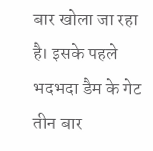बार खोला जा रहा है। इसके पहले भदभदा डैम के गेट तीन बार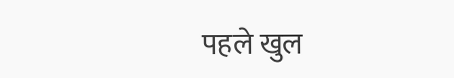पहले खुल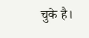चुके है।